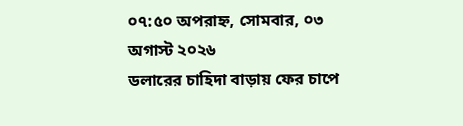০৭:৫০ অপরাহ্ন, সোমবার, ০৩ অগাস্ট ২০২৬
ডলারের চাহিদা বাড়ায় ফের চাপে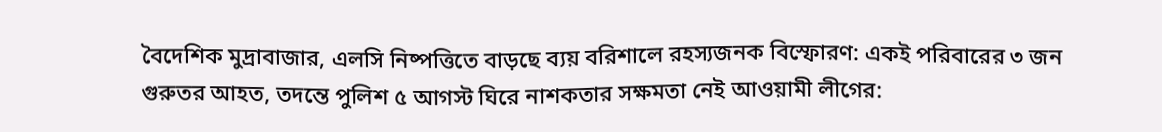বৈদেশিক মুদ্রাবাজার, এলসি নিষ্পত্তিতে বাড়ছে ব্যয় বরিশালে রহস্যজনক বিস্ফোরণ: একই পরিবারের ৩ জন গুরুতর আহত, তদন্তে পুলিশ ৫ আগস্ট ঘিরে নাশকতার সক্ষমতা নেই আওয়ামী লীগের: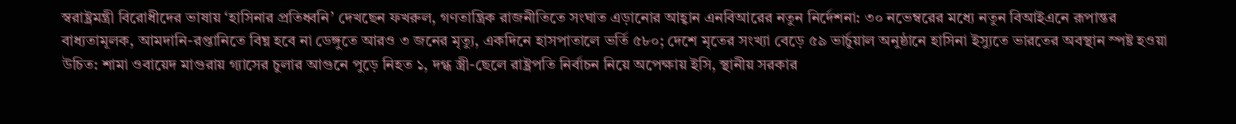স্বরাষ্ট্রমন্ত্রী বিরোধীদের ভাষায় ‘হাসিনার প্রতিধ্বনি’ দেখছেন ফখরুল, গণতান্ত্রিক রাজনীতিতে সংঘাত এড়ানোর আহ্বান এনবিআরের নতুন নির্দেশনা: ৩০ নভেম্বরের মধ্যে নতুন বিআইএনে রূপান্তর বাধ্যতামূলক, আমদানি-রপ্তানিতে বিঘ্ন হবে না ডেঙ্গুতে আরও ৩ জনের মৃত্যু, একদিনে হাসপাতালে ভর্তি ৫৮০; দেশে মৃতের সংখ্যা বেড়ে ৫৯ ভার্চুয়াল অনুষ্ঠানে হাসিনা ইস্যুতে ভারতের অবস্থান স্পষ্ট হওয়া উচিত: শামা ওবায়েদ মাগুরায় গ্যাসের চুলার আগুনে পুড়ে নিহত ১, দগ্ধ স্ত্রী-ছেলে রাষ্ট্রপতি নির্বাচন নিয়ে অপেক্ষায় ইসি, স্থানীয় সরকার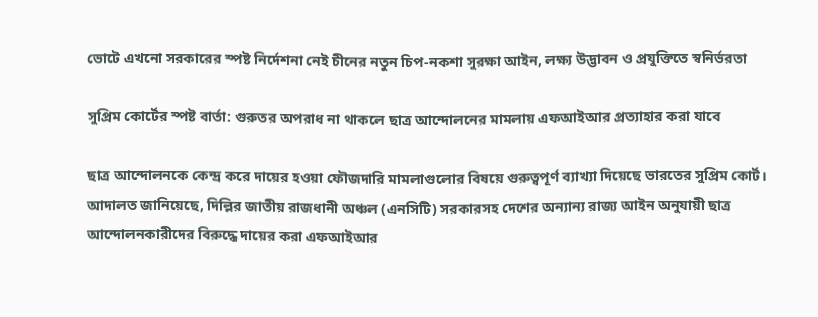ভোটে এখনো সরকারের স্পষ্ট নির্দেশনা নেই চীনের নতুন চিপ-নকশা সুরক্ষা আইন, লক্ষ্য উদ্ভাবন ও প্রযুক্তিতে স্বনির্ভরতা

সুপ্রিম কোর্টের স্পষ্ট বার্তা: গুরুতর অপরাধ না থাকলে ছাত্র আন্দোলনের মামলায় এফআইআর প্রত্যাহার করা যাবে

ছাত্র আন্দোলনকে কেন্দ্র করে দায়ের হওয়া ফৌজদারি মামলাগুলোর বিষয়ে গুরুত্বপূর্ণ ব্যাখ্যা দিয়েছে ভারতের সুপ্রিম কোর্ট। আদালত জানিয়েছে, দিল্লির জাতীয় রাজধানী অঞ্চল (এনসিটি) সরকারসহ দেশের অন্যান্য রাজ্য আইন অনুযায়ী ছাত্র আন্দোলনকারীদের বিরুদ্ধে দায়ের করা এফআইআর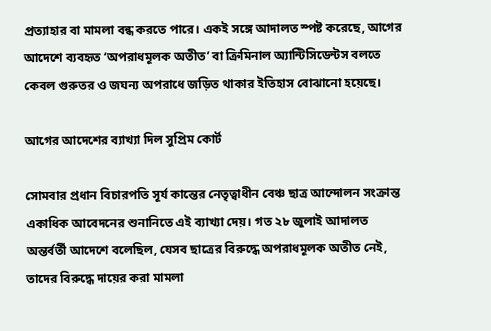প্রত্যাহার বা মামলা বন্ধ করতে পারে। একই সঙ্গে আদালত স্পষ্ট করেছে, আগের আদেশে ব্যবহৃত ‘অপরাধমূলক অতীত’ বা ক্রিমিনাল অ্যান্টিসিডেন্টস বলতে কেবল গুরুতর ও জঘন্য অপরাধে জড়িত থাকার ইতিহাস বোঝানো হয়েছে।

আগের আদেশের ব্যাখ্যা দিল সুপ্রিম কোর্ট

সোমবার প্রধান বিচারপতি সূর্য কান্তের নেতৃত্বাধীন বেঞ্চ ছাত্র আন্দোলন সংক্রান্ত একাধিক আবেদনের শুনানিতে এই ব্যাখ্যা দেয়। গত ২৮ জুলাই আদালত অন্তর্বর্তী আদেশে বলেছিল, যেসব ছাত্রের বিরুদ্ধে অপরাধমূলক অতীত নেই, তাদের বিরুদ্ধে দায়ের করা মামলা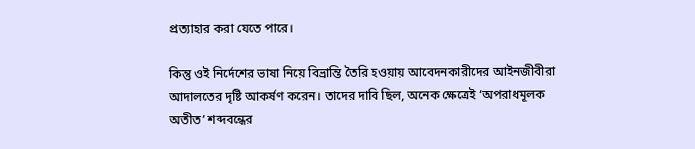প্রত্যাহার করা যেতে পারে।

কিন্তু ওই নির্দেশের ভাষা নিয়ে বিভ্রান্তি তৈরি হওয়ায় আবেদনকারীদের আইনজীবীরা আদালতের দৃষ্টি আকর্ষণ করেন। তাদের দাবি ছিল, অনেক ক্ষেত্রেই ‘অপরাধমূলক অতীত’ শব্দবন্ধের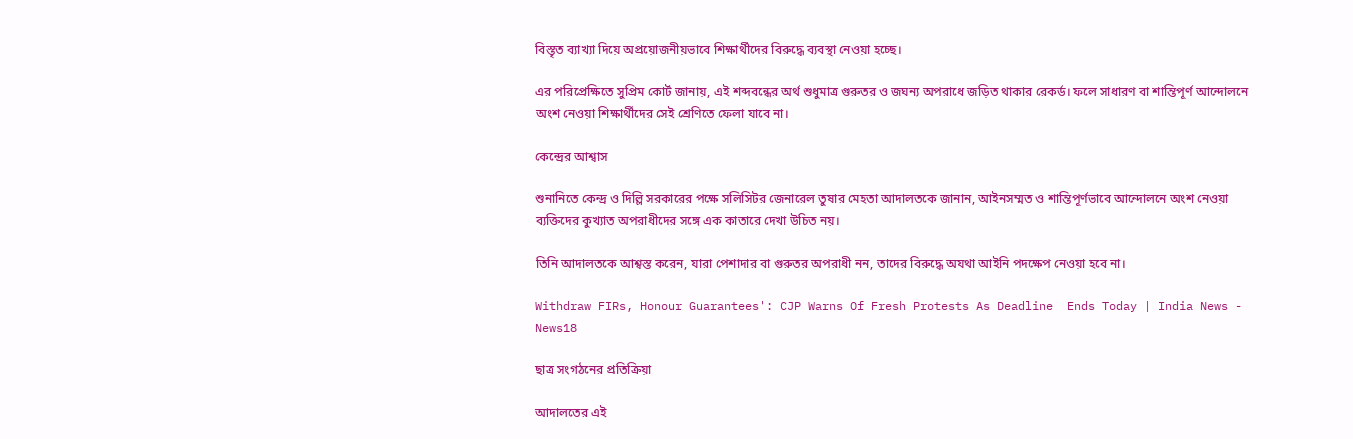বিস্তৃত ব্যাখ্যা দিয়ে অপ্রয়োজনীয়ভাবে শিক্ষার্থীদের বিরুদ্ধে ব্যবস্থা নেওয়া হচ্ছে।

এর পরিপ্রেক্ষিতে সুপ্রিম কোর্ট জানায়, এই শব্দবন্ধের অর্থ শুধুমাত্র গুরুতর ও জঘন্য অপরাধে জড়িত থাকার রেকর্ড। ফলে সাধারণ বা শান্তিপূর্ণ আন্দোলনে অংশ নেওয়া শিক্ষার্থীদের সেই শ্রেণিতে ফেলা যাবে না।

কেন্দ্রের আশ্বাস

শুনানিতে কেন্দ্র ও দিল্লি সরকারের পক্ষে সলিসিটর জেনারেল তুষার মেহতা আদালতকে জানান, আইনসম্মত ও শান্তিপূর্ণভাবে আন্দোলনে অংশ নেওয়া ব্যক্তিদের কুখ্যাত অপরাধীদের সঙ্গে এক কাতারে দেখা উচিত নয়।

তিনি আদালতকে আশ্বস্ত করেন, যারা পেশাদার বা গুরুতর অপরাধী নন, তাদের বিরুদ্ধে অযথা আইনি পদক্ষেপ নেওয়া হবে না।

Withdraw FIRs, Honour Guarantees': CJP Warns Of Fresh Protests As Deadline  Ends Today | India News - News18

ছাত্র সংগঠনের প্রতিক্রিয়া

আদালতের এই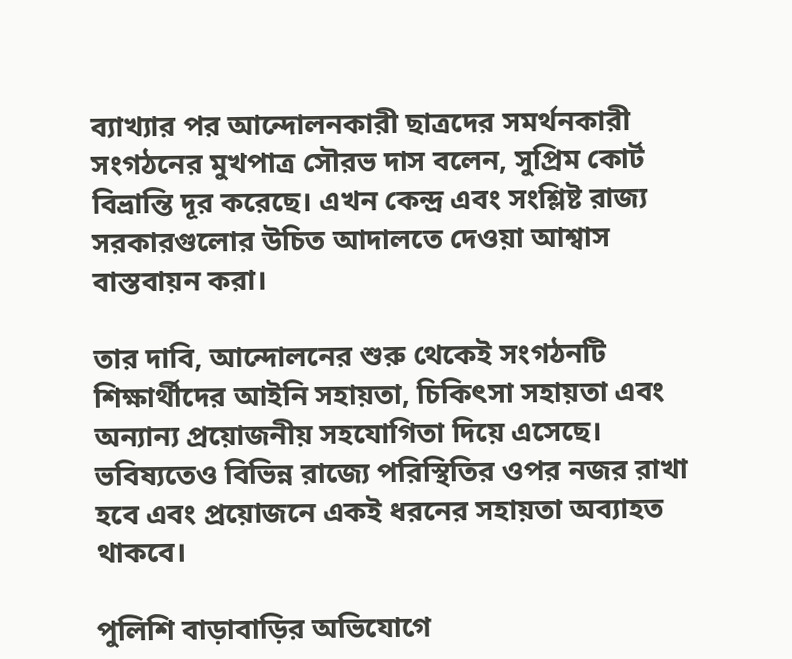ব্যাখ্যার পর আন্দোলনকারী ছাত্রদের সমর্থনকারী সংগঠনের মুখপাত্র সৌরভ দাস বলেন, সুপ্রিম কোর্ট বিভ্রান্তি দূর করেছে। এখন কেন্দ্র এবং সংশ্লিষ্ট রাজ্য সরকারগুলোর উচিত আদালতে দেওয়া আশ্বাস বাস্তবায়ন করা।

তার দাবি, আন্দোলনের শুরু থেকেই সংগঠনটি শিক্ষার্থীদের আইনি সহায়তা, চিকিৎসা সহায়তা এবং অন্যান্য প্রয়োজনীয় সহযোগিতা দিয়ে এসেছে। ভবিষ্যতেও বিভিন্ন রাজ্যে পরিস্থিতির ওপর নজর রাখা হবে এবং প্রয়োজনে একই ধরনের সহায়তা অব্যাহত থাকবে।

পুলিশি বাড়াবাড়ির অভিযোগে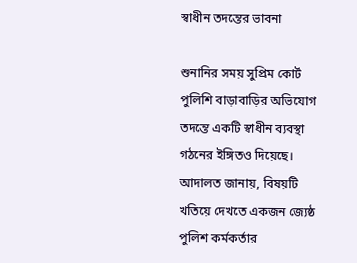স্বাধীন তদন্তের ভাবনা

শুনানির সময় সুপ্রিম কোর্ট পুলিশি বাড়াবাড়ির অভিযোগ তদন্তে একটি স্বাধীন ব্যবস্থা গঠনের ইঙ্গিতও দিয়েছে। আদালত জানায়, বিষয়টি খতিয়ে দেখতে একজন জ্যেষ্ঠ পুলিশ কর্মকর্তার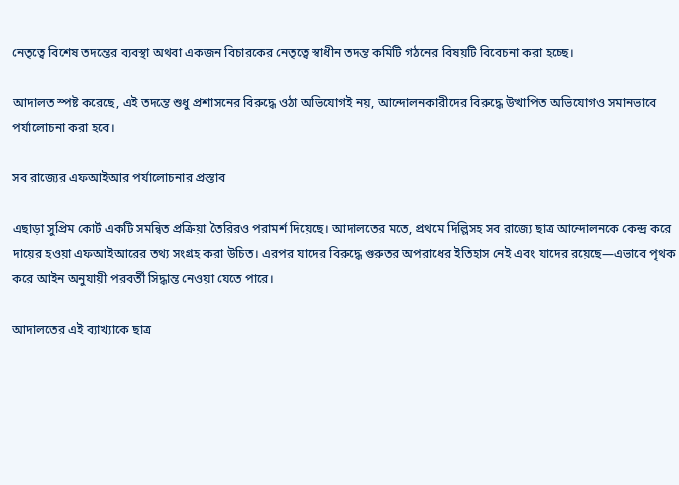নেতৃত্বে বিশেষ তদন্তের ব্যবস্থা অথবা একজন বিচারকের নেতৃত্বে স্বাধীন তদন্ত কমিটি গঠনের বিষয়টি বিবেচনা করা হচ্ছে।

আদালত স্পষ্ট করেছে, এই তদন্তে শুধু প্রশাসনের বিরুদ্ধে ওঠা অভিযোগই নয়, আন্দোলনকারীদের বিরুদ্ধে উত্থাপিত অভিযোগও সমানভাবে পর্যালোচনা করা হবে।

সব রাজ্যের এফআইআর পর্যালোচনার প্রস্তাব

এছাড়া সুপ্রিম কোর্ট একটি সমন্বিত প্রক্রিয়া তৈরিরও পরামর্শ দিয়েছে। আদালতের মতে, প্রথমে দিল্লিসহ সব রাজ্যে ছাত্র আন্দোলনকে কেন্দ্র করে দায়ের হওয়া এফআইআরের তথ্য সংগ্রহ করা উচিত। এরপর যাদের বিরুদ্ধে গুরুতর অপরাধের ইতিহাস নেই এবং যাদের রয়েছে—এভাবে পৃথক করে আইন অনুযায়ী পরবর্তী সিদ্ধান্ত নেওয়া যেতে পারে।

আদালতের এই ব্যাখ্যাকে ছাত্র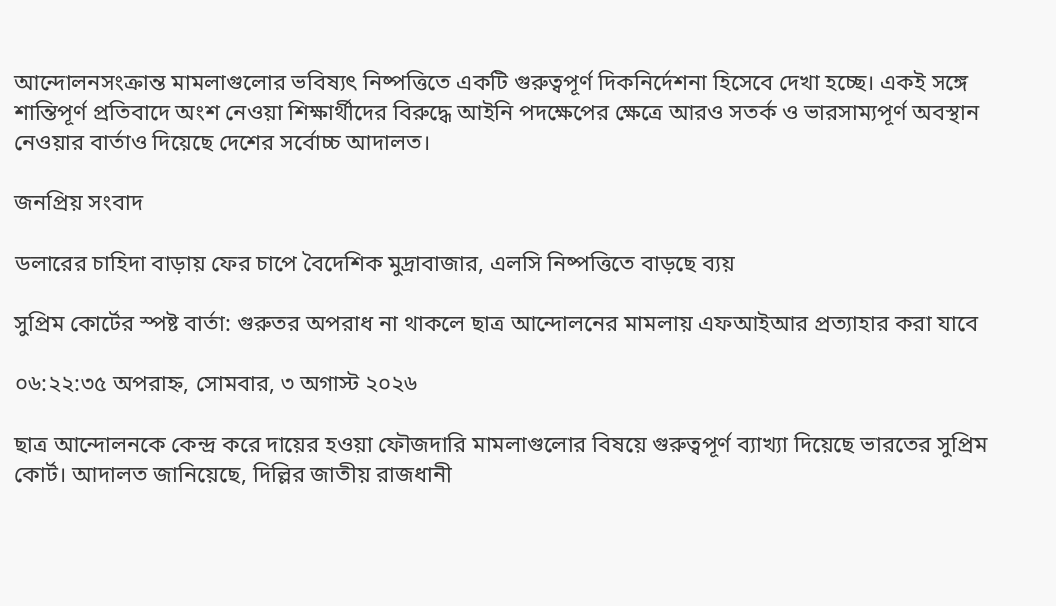আন্দোলনসংক্রান্ত মামলাগুলোর ভবিষ্যৎ নিষ্পত্তিতে একটি গুরুত্বপূর্ণ দিকনির্দেশনা হিসেবে দেখা হচ্ছে। একই সঙ্গে শান্তিপূর্ণ প্রতিবাদে অংশ নেওয়া শিক্ষার্থীদের বিরুদ্ধে আইনি পদক্ষেপের ক্ষেত্রে আরও সতর্ক ও ভারসাম্যপূর্ণ অবস্থান নেওয়ার বার্তাও দিয়েছে দেশের সর্বোচ্চ আদালত।

জনপ্রিয় সংবাদ

ডলারের চাহিদা বাড়ায় ফের চাপে বৈদেশিক মুদ্রাবাজার, এলসি নিষ্পত্তিতে বাড়ছে ব্যয়

সুপ্রিম কোর্টের স্পষ্ট বার্তা: গুরুতর অপরাধ না থাকলে ছাত্র আন্দোলনের মামলায় এফআইআর প্রত্যাহার করা যাবে

০৬:২২:৩৫ অপরাহ্ন, সোমবার, ৩ অগাস্ট ২০২৬

ছাত্র আন্দোলনকে কেন্দ্র করে দায়ের হওয়া ফৌজদারি মামলাগুলোর বিষয়ে গুরুত্বপূর্ণ ব্যাখ্যা দিয়েছে ভারতের সুপ্রিম কোর্ট। আদালত জানিয়েছে, দিল্লির জাতীয় রাজধানী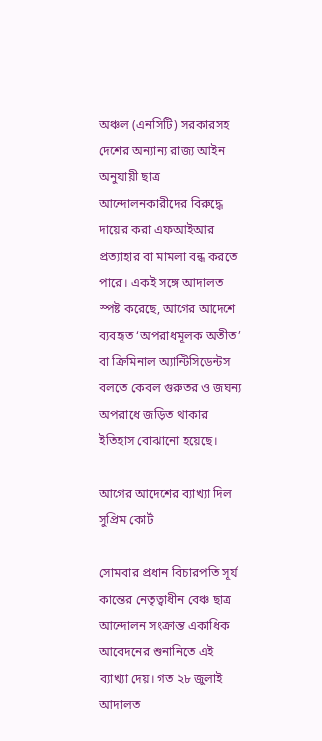অঞ্চল (এনসিটি) সরকারসহ দেশের অন্যান্য রাজ্য আইন অনুযায়ী ছাত্র আন্দোলনকারীদের বিরুদ্ধে দায়ের করা এফআইআর প্রত্যাহার বা মামলা বন্ধ করতে পারে। একই সঙ্গে আদালত স্পষ্ট করেছে, আগের আদেশে ব্যবহৃত ‘অপরাধমূলক অতীত’ বা ক্রিমিনাল অ্যান্টিসিডেন্টস বলতে কেবল গুরুতর ও জঘন্য অপরাধে জড়িত থাকার ইতিহাস বোঝানো হয়েছে।

আগের আদেশের ব্যাখ্যা দিল সুপ্রিম কোর্ট

সোমবার প্রধান বিচারপতি সূর্য কান্তের নেতৃত্বাধীন বেঞ্চ ছাত্র আন্দোলন সংক্রান্ত একাধিক আবেদনের শুনানিতে এই ব্যাখ্যা দেয়। গত ২৮ জুলাই আদালত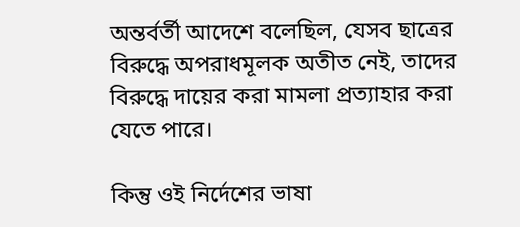অন্তর্বর্তী আদেশে বলেছিল, যেসব ছাত্রের বিরুদ্ধে অপরাধমূলক অতীত নেই, তাদের বিরুদ্ধে দায়ের করা মামলা প্রত্যাহার করা যেতে পারে।

কিন্তু ওই নির্দেশের ভাষা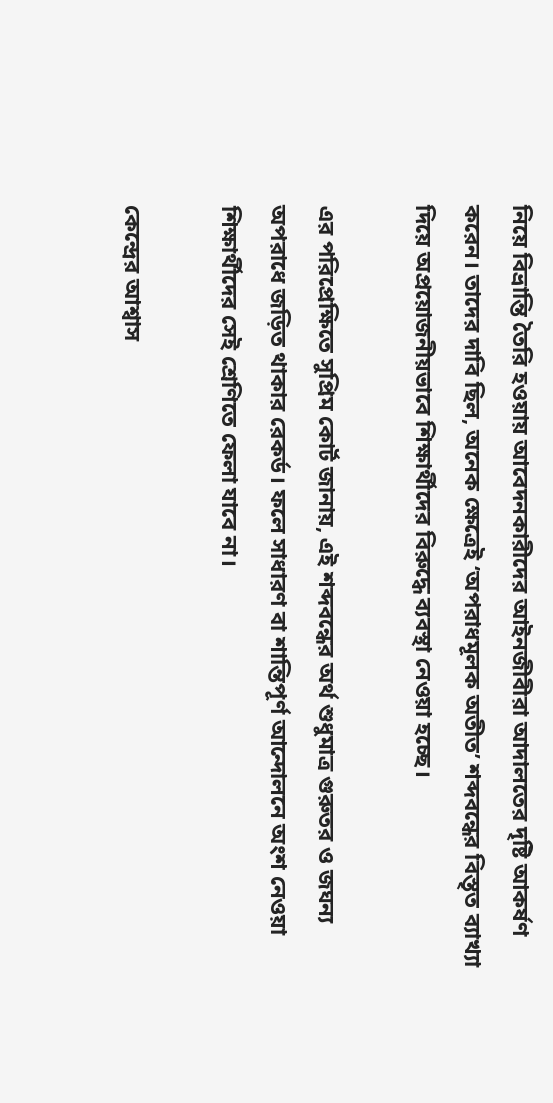নিয়ে বিভ্রান্তি তৈরি হওয়ায় আবেদনকারীদের আইনজীবীরা আদালতের দৃষ্টি আকর্ষণ করেন। তাদের দাবি ছিল, অনেক ক্ষেত্রেই ‘অপরাধমূলক অতীত’ শব্দবন্ধের বিস্তৃত ব্যাখ্যা দিয়ে অপ্রয়োজনীয়ভাবে শিক্ষার্থীদের বিরুদ্ধে ব্যবস্থা নেওয়া হচ্ছে।

এর পরিপ্রেক্ষিতে সুপ্রিম কোর্ট জানায়, এই শব্দবন্ধের অর্থ শুধুমাত্র গুরুতর ও জঘন্য অপরাধে জড়িত থাকার রেকর্ড। ফলে সাধারণ বা শান্তিপূর্ণ আন্দোলনে অংশ নেওয়া শিক্ষার্থীদের সেই শ্রেণিতে ফেলা যাবে না।

কেন্দ্রের আশ্বাস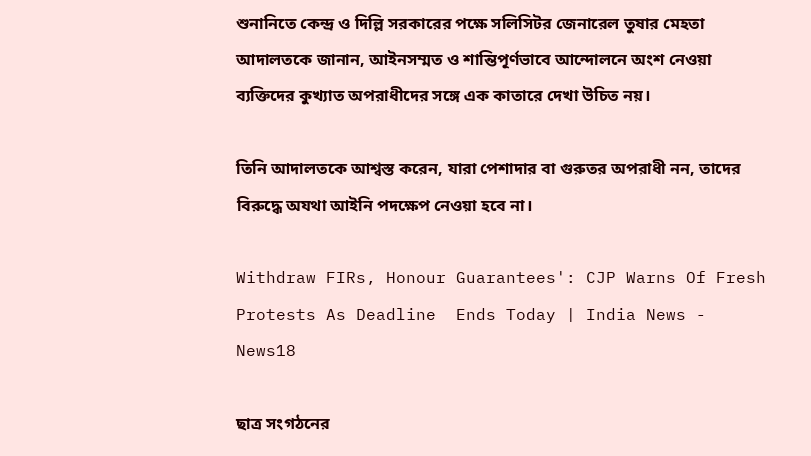শুনানিতে কেন্দ্র ও দিল্লি সরকারের পক্ষে সলিসিটর জেনারেল তুষার মেহতা আদালতকে জানান, আইনসম্মত ও শান্তিপূর্ণভাবে আন্দোলনে অংশ নেওয়া ব্যক্তিদের কুখ্যাত অপরাধীদের সঙ্গে এক কাতারে দেখা উচিত নয়।

তিনি আদালতকে আশ্বস্ত করেন, যারা পেশাদার বা গুরুতর অপরাধী নন, তাদের বিরুদ্ধে অযথা আইনি পদক্ষেপ নেওয়া হবে না।

Withdraw FIRs, Honour Guarantees': CJP Warns Of Fresh Protests As Deadline  Ends Today | India News - News18

ছাত্র সংগঠনের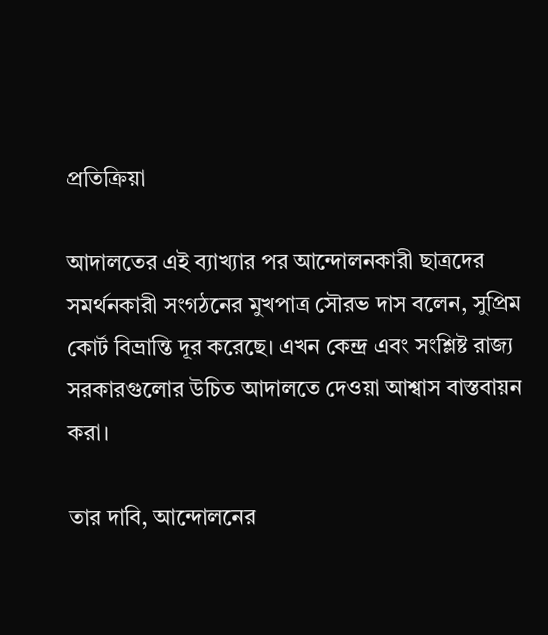প্রতিক্রিয়া

আদালতের এই ব্যাখ্যার পর আন্দোলনকারী ছাত্রদের সমর্থনকারী সংগঠনের মুখপাত্র সৌরভ দাস বলেন, সুপ্রিম কোর্ট বিভ্রান্তি দূর করেছে। এখন কেন্দ্র এবং সংশ্লিষ্ট রাজ্য সরকারগুলোর উচিত আদালতে দেওয়া আশ্বাস বাস্তবায়ন করা।

তার দাবি, আন্দোলনের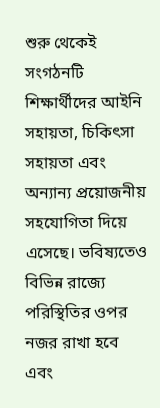শুরু থেকেই সংগঠনটি শিক্ষার্থীদের আইনি সহায়তা, চিকিৎসা সহায়তা এবং অন্যান্য প্রয়োজনীয় সহযোগিতা দিয়ে এসেছে। ভবিষ্যতেও বিভিন্ন রাজ্যে পরিস্থিতির ওপর নজর রাখা হবে এবং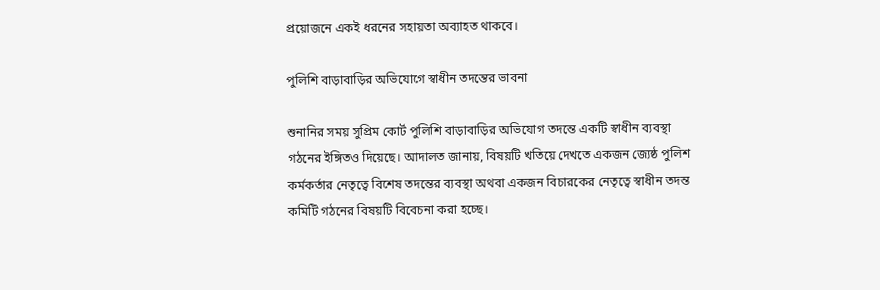প্রয়োজনে একই ধরনের সহায়তা অব্যাহত থাকবে।

পুলিশি বাড়াবাড়ির অভিযোগে স্বাধীন তদন্তের ভাবনা

শুনানির সময় সুপ্রিম কোর্ট পুলিশি বাড়াবাড়ির অভিযোগ তদন্তে একটি স্বাধীন ব্যবস্থা গঠনের ইঙ্গিতও দিয়েছে। আদালত জানায়, বিষয়টি খতিয়ে দেখতে একজন জ্যেষ্ঠ পুলিশ কর্মকর্তার নেতৃত্বে বিশেষ তদন্তের ব্যবস্থা অথবা একজন বিচারকের নেতৃত্বে স্বাধীন তদন্ত কমিটি গঠনের বিষয়টি বিবেচনা করা হচ্ছে।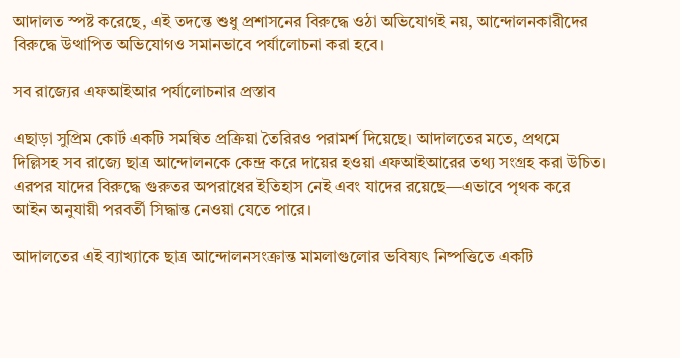আদালত স্পষ্ট করেছে, এই তদন্তে শুধু প্রশাসনের বিরুদ্ধে ওঠা অভিযোগই নয়, আন্দোলনকারীদের বিরুদ্ধে উত্থাপিত অভিযোগও সমানভাবে পর্যালোচনা করা হবে।

সব রাজ্যের এফআইআর পর্যালোচনার প্রস্তাব

এছাড়া সুপ্রিম কোর্ট একটি সমন্বিত প্রক্রিয়া তৈরিরও পরামর্শ দিয়েছে। আদালতের মতে, প্রথমে দিল্লিসহ সব রাজ্যে ছাত্র আন্দোলনকে কেন্দ্র করে দায়ের হওয়া এফআইআরের তথ্য সংগ্রহ করা উচিত। এরপর যাদের বিরুদ্ধে গুরুতর অপরাধের ইতিহাস নেই এবং যাদের রয়েছে—এভাবে পৃথক করে আইন অনুযায়ী পরবর্তী সিদ্ধান্ত নেওয়া যেতে পারে।

আদালতের এই ব্যাখ্যাকে ছাত্র আন্দোলনসংক্রান্ত মামলাগুলোর ভবিষ্যৎ নিষ্পত্তিতে একটি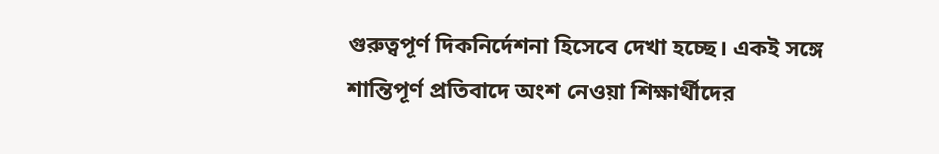গুরুত্বপূর্ণ দিকনির্দেশনা হিসেবে দেখা হচ্ছে। একই সঙ্গে শান্তিপূর্ণ প্রতিবাদে অংশ নেওয়া শিক্ষার্থীদের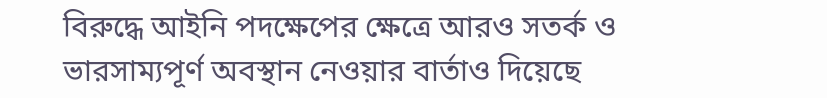বিরুদ্ধে আইনি পদক্ষেপের ক্ষেত্রে আরও সতর্ক ও ভারসাম্যপূর্ণ অবস্থান নেওয়ার বার্তাও দিয়েছে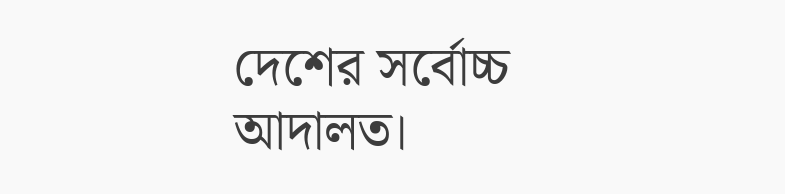দেশের সর্বোচ্চ আদালত।